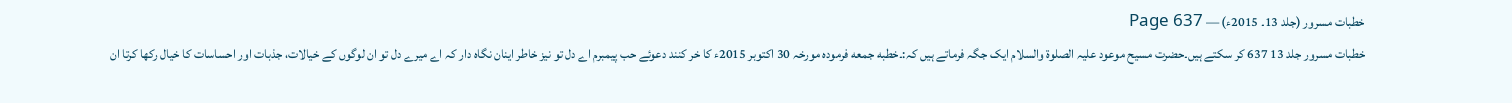خطبات مسرور (جلد 13۔ 2015ء) — Page 637
خطبات مسرور جلد 13 637 کر سکتے ہیں۔حضرت مسیح موعود علیہ الصلوۃ والسلام ایک جگہ فرماتے ہیں کہ:۔خطبه جمعه فرمودہ مورخہ 30 اکتوبر 2015ء کا خر کنند دعوئے حب پیمبرم اے دل تو نیز خاطر اینان نگاه دار کہ اے میرے دل تو ان لوگوں کے خیالات، جذبات اور احساسات کا خیال رکھا کرتا ان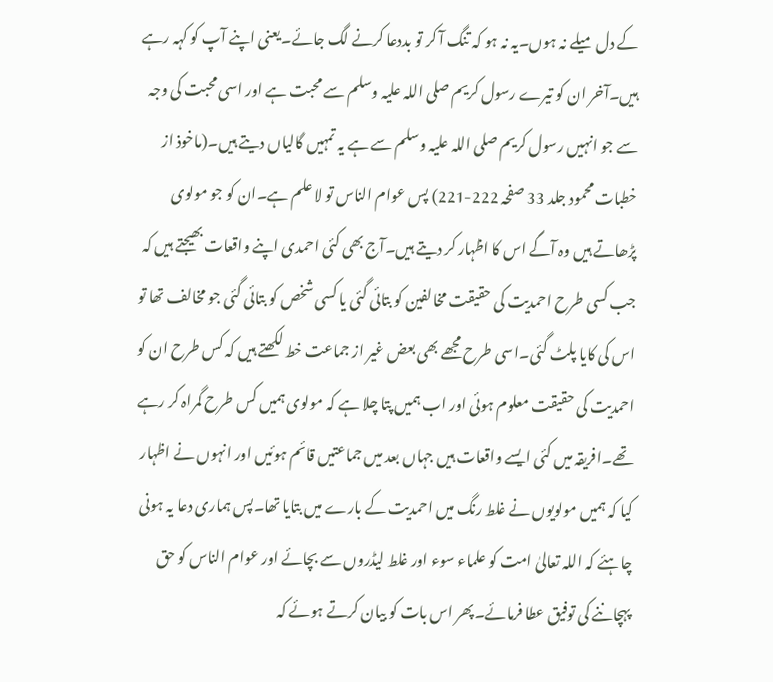کے دل میلے نہ ہوں۔یہ نہ ہو کہ تنگ آ کر تو بددعا کرنے لگ جائے۔یعنی اپنے آپ کو کہہ رہے ہیں۔آخر ان کو تیرے رسول کریم صلی اللہ علیہ وسلم سے محبت ہے اور اسی محبت کی وجہ سے جو انہیں رسول کریم صلی اللہ علیہ وسلم سے ہے یہ تمہیں گالیاں دیتے ہیں۔(ماخوذ از خطبات محمود جلد 33 صفحہ 222-221) پس عوام الناس تو لا علم ہے۔ان کو جو مولوی پڑھاتے ہیں وہ آگے اس کا اظہار کر دیتے ہیں۔آج بھی کئی احمدی اپنے واقعات بھیجتے ہیں کہ جب کسی طرح احمدیت کی حقیقت مخالفین کو بتائی گئی یا کسی شخص کو بتائی گئی جو مخالف تھا تو اس کی کایا پلٹ گئی۔اسی طرح مجھے بھی بعض غیر از جماعت خط لکھتے ہیں کہ کس طرح ان کو احمدیت کی حقیقت معلوم ہوئی اور اب ہمیں پتا چلا ہے کہ مولوی ہمیں کس طرح گمراہ کر رہے تھے۔افریقہ میں کئی ایسے واقعات ہیں جہاں بعد میں جماعتیں قائم ہوئیں اور انہوں نے اظہار کیا کہ ہمیں مولویوں نے غلط رنگ میں احمدیت کے بارے میں بتایا تھا۔پس ہماری دعا یہ ہونی چاہئے کہ اللہ تعالیٰ امت کو علماء سوء اور غلط لیڈروں سے بچائے اور عوام الناس کو حق پہچاننے کی توفیق عطا فرمائے۔پھر اس بات کو بیان کرتے ہوئے کہ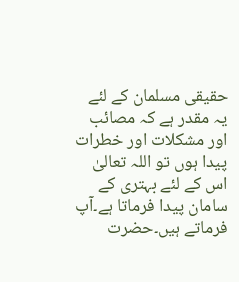حقیقی مسلمان کے لئے یہ مقدر ہے کہ مصائب اور مشکلات اور خطرات پیدا ہوں تو اللہ تعالیٰ اس کے لئے بہتری کے سامان پیدا فرماتا ہے۔آپ فرماتے ہیں۔حضرت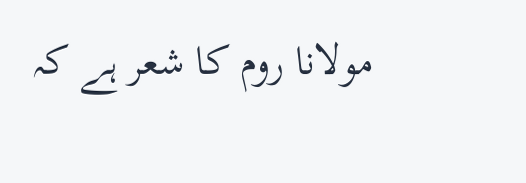مولانا روم کا شعر ہے کہ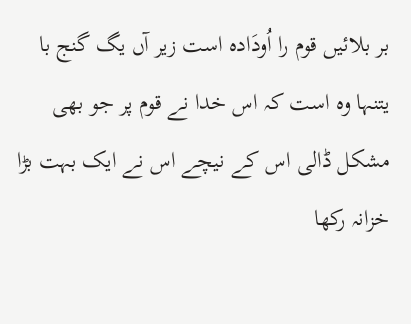بر بلائیں قوم را اُودَاده است زیر آں یگ گنج با یتنہا وہ است کہ اس خدا نے قوم پر جو بھی مشکل ڈالی اس کے نیچے اس نے ایک بہت بڑا خزانہ رکھا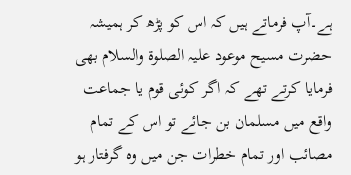ہے۔آپ فرماتے ہیں کہ اس کو پڑھ کر ہمیشہ حضرت مسیح موعود علیہ الصلوۃ والسلام بھی فرمایا کرتے تھے کہ اگر کوئی قوم یا جماعت واقع میں مسلمان بن جائے تو اس کے تمام مصائب اور تمام خطرات جن میں وہ گرفتار ہو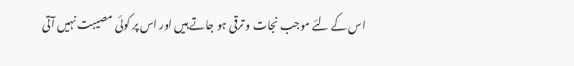اس کے لئے موجب نجات و ترقی ہو جاتے ہیں اور اس پر کوئی مصیبت نہیں آتی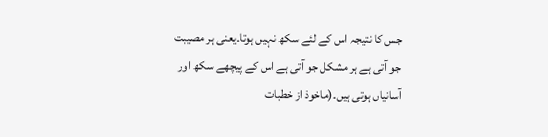جس کا نتیجہ اس کے لئے سکھ نہیں ہوتا۔یعنی ہر مصیبت جو آتی ہے ہر مشکل جو آتی ہے اس کے پیچھے سکھ اور آسانیاں ہوتی ہیں۔(ماخوذ از خطبات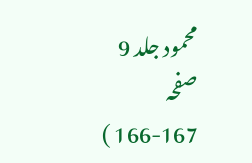محمود جلد 9 صفحہ 167-166 )